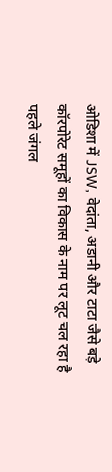ओडिशा में JSW, वेदांता, अडानी और टाटा जैसे बड़े कॉरपोरेट समूहों का विकास के नाम पर लूट चल रहा है पहले जंगल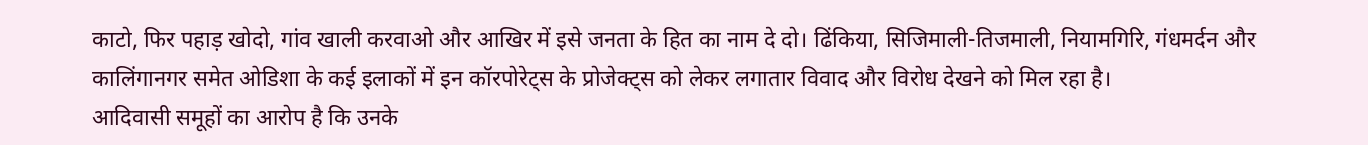काटो, फिर पहाड़ खोदो, गांव खाली करवाओ और आखिर में इसे जनता के हित का नाम दे दो। ढिंकिया, सिजिमाली-तिजमाली, नियामगिरि, गंधमर्दन और कालिंगानगर समेत ओडिशा के कई इलाकों में इन कॉरपोरेट्स के प्रोजेक्ट्स को लेकर लगातार विवाद और विरोध देखने को मिल रहा है।
आदिवासी समूहों का आरोप है कि उनके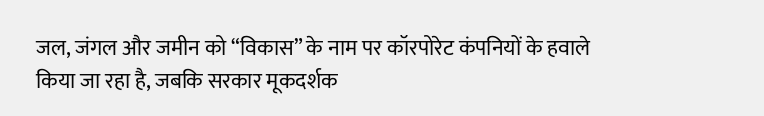जल, जंगल और जमीन को “विकास” के नाम पर कॉरपोरेट कंपनियों के हवाले किया जा रहा है, जबकि सरकार मूकदर्शक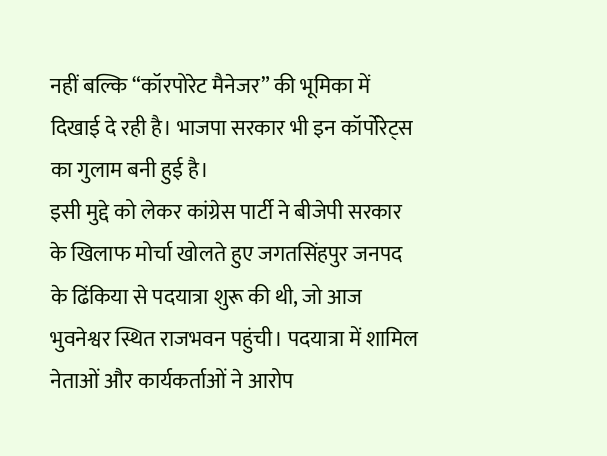नहीं बल्कि “कॉरपोरेट मैनेजर” की भूमिका में दिखाई दे रही है। भाजपा सरकार भी इन कॉर्पोरेट्स का गुलाम बनी हुई है।
इसी मुद्दे को लेकर कांग्रेस पार्टी ने बीजेपी सरकार के खिलाफ मोर्चा खोलते हुए जगतसिंहपुर जनपद के ढिंकिया से पदयात्रा शुरू की थी, जो आज भुवनेश्वर स्थित राजभवन पहुंची। पदयात्रा में शामिल नेताओं और कार्यकर्ताओं ने आरोप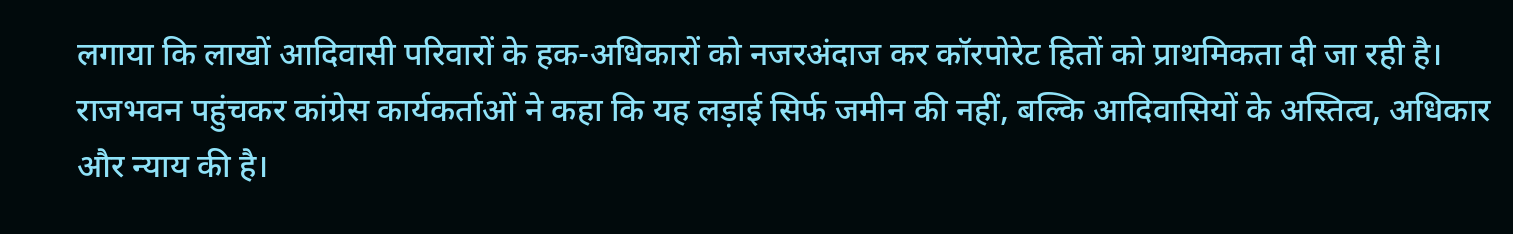लगाया कि लाखों आदिवासी परिवारों के हक-अधिकारों को नजरअंदाज कर कॉरपोरेट हितों को प्राथमिकता दी जा रही है।
राजभवन पहुंचकर कांग्रेस कार्यकर्ताओं ने कहा कि यह लड़ाई सिर्फ जमीन की नहीं, बल्कि आदिवासियों के अस्तित्व, अधिकार और न्याय की है।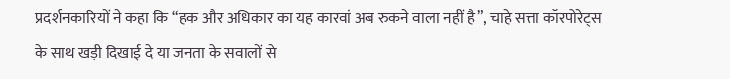प्रदर्शनकारियों ने कहा कि “हक और अधिकार का यह कारवां अब रुकने वाला नहीं है”, चाहे सत्ता कॉरपोरेट्स के साथ खड़ी दिखाई दे या जनता के सवालों से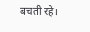बचती रहे।